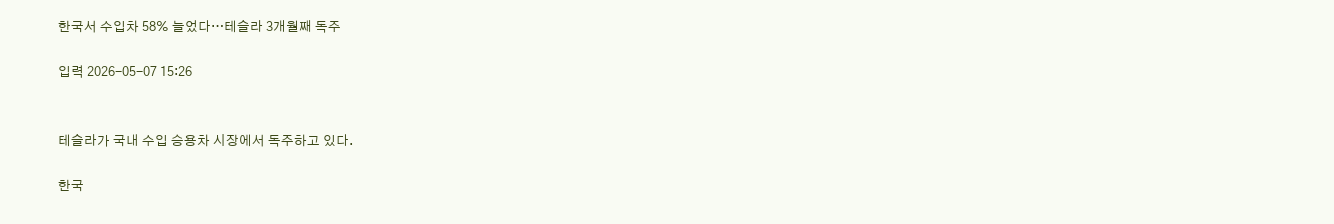한국서 수입차 58% 늘었다…테슬라 3개월째 독주

입력 2026-05-07 15:26


테슬라가 국내 수입 승용차 시장에서 독주하고 있다.

한국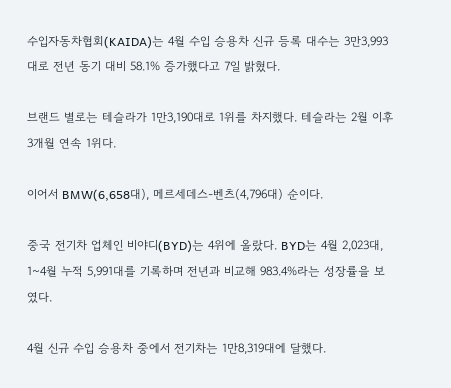수입자동차협회(KAIDA)는 4월 수입 승용차 신규 등록 대수는 3만3,993대로 전년 동기 대비 58.1% 증가했다고 7일 밝혔다.

브랜드 별로는 테슬라가 1만3,190대로 1위를 차지했다. 테슬라는 2월 이후 3개월 연속 1위다.

이어서 BMW(6,658대), 메르세데스-벤츠(4,796대) 순이다.

중국 전기차 업체인 비야디(BYD)는 4위에 올랐다. BYD는 4월 2,023대, 1~4월 누적 5,991대를 기록하며 전년과 비교해 983.4%라는 성장률을 보였다.

4월 신규 수입 승용차 중에서 전기차는 1만8,319대에 달했다.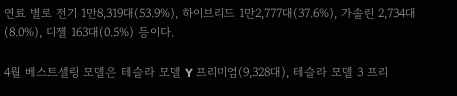연료 별로 전기 1만8,319대(53.9%), 하이브리드 1만2,777대(37.6%), 가솔린 2,734대(8.0%), 디젤 163대(0.5%) 등이다.

4월 베스트셀링 모델은 테슬라 모델 Y 프리미엄(9,328대), 테슬라 모델 3 프리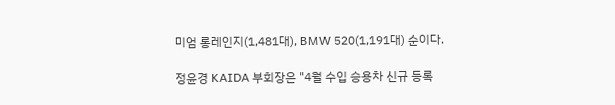미엄 롱레인지(1,481대), BMW 520(1,191대) 순이다.

정윤경 KAIDA 부회장은 "4월 수입 승용차 신규 등록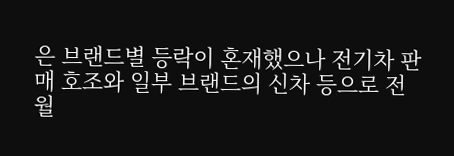은 브랜드별 등락이 혼재했으나 전기차 판매 호조와 일부 브랜드의 신차 등으로 전월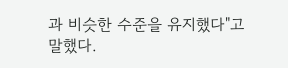과 비슷한 수준을 유지했다"고 말했다.